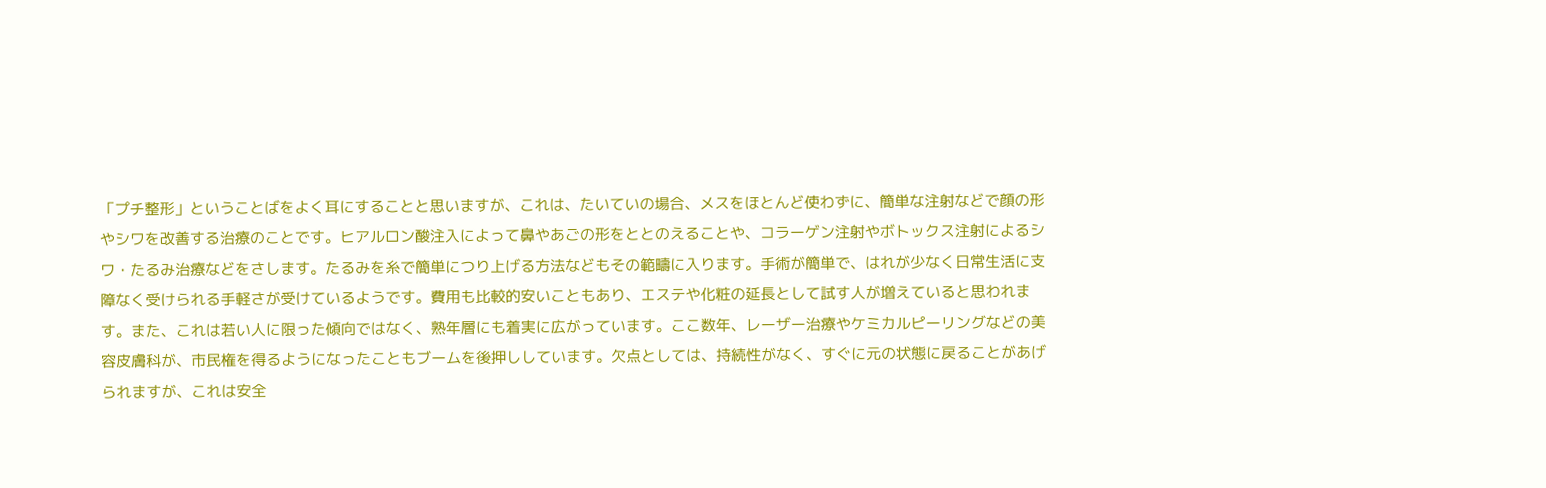「プチ整形」ということばをよく耳にすることと思いますが、これは、たいていの場合、メスをほとんど使わずに、簡単な注射などで顔の形やシワを改善する治療のことです。ヒアルロン酸注入によって鼻やあごの形をととのえることや、コラーゲン注射やボトックス注射によるシワ・たるみ治療などをさします。たるみを糸で簡単につり上げる方法などもその範疇に入ります。手術が簡単で、はれが少なく日常生活に支障なく受けられる手軽さが受けているようです。費用も比較的安いこともあり、エステや化粧の延長として試す人が増えていると思われます。また、これは若い人に限った傾向ではなく、熟年層にも着実に広がっています。ここ数年、レーザー治療やケミカルピーリングなどの美容皮膚科が、市民権を得るようになったこともブームを後押ししています。欠点としては、持続性がなく、すぐに元の状態に戻ることがあげられますが、これは安全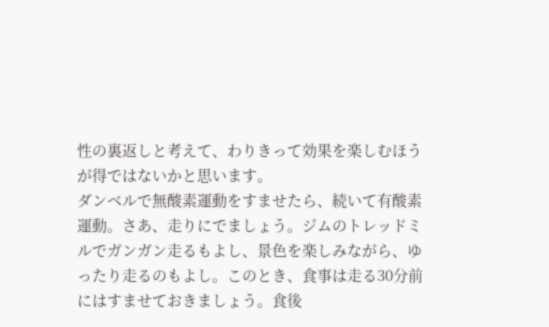性の裏返しと考えて、わりきって効果を楽しむほうが得ではないかと思います。
ダンベルで無酸素運動をすませたら、続いて有酸素運動。さあ、走りにでましょう。ジムのトレッドミルでガンガン走るもよし、景色を楽しみながら、ゆったり走るのもよし。このとき、食事は走る30分前にはすませておきましょう。食後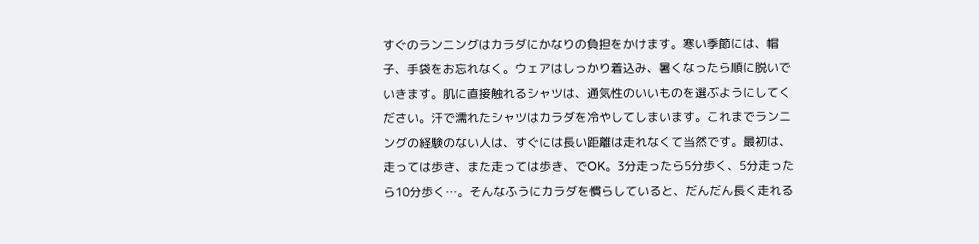すぐのランニングはカラダにかなりの負担をかけます。寒い季節には、帽子、手袋をお忘れなく。ウェアはしっかり着込み、暑くなったら順に脱いでいきます。肌に直接触れるシャツは、通気性のいいものを選ぶようにしてください。汗で濡れたシャツはカラダを冷やしてしまいます。これまでランニングの経験のない人は、すぐには長い距離は走れなくて当然です。最初は、走っては歩き、また走っては歩き、でOK。3分走ったら5分歩く、5分走ったら10分歩く…。そんなふうにカラダを慣らしていると、だんだん長く走れる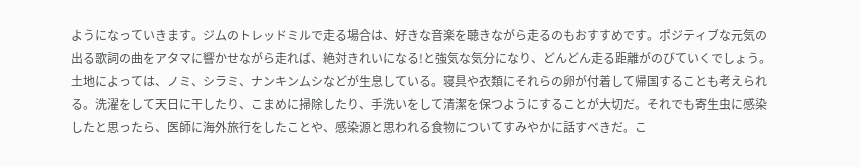ようになっていきます。ジムのトレッドミルで走る場合は、好きな音楽を聴きながら走るのもおすすめです。ポジティブな元気の出る歌詞の曲をアタマに響かせながら走れば、絶対きれいになる!と強気な気分になり、どんどん走る距離がのびていくでしょう。
土地によっては、ノミ、シラミ、ナンキンムシなどが生息している。寝具や衣類にそれらの卵が付着して帰国することも考えられる。洗濯をして天日に干したり、こまめに掃除したり、手洗いをして清潔を保つようにすることが大切だ。それでも寄生虫に感染したと思ったら、医師に海外旅行をしたことや、感染源と思われる食物についてすみやかに話すべきだ。こ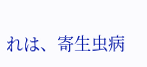れは、寄生虫病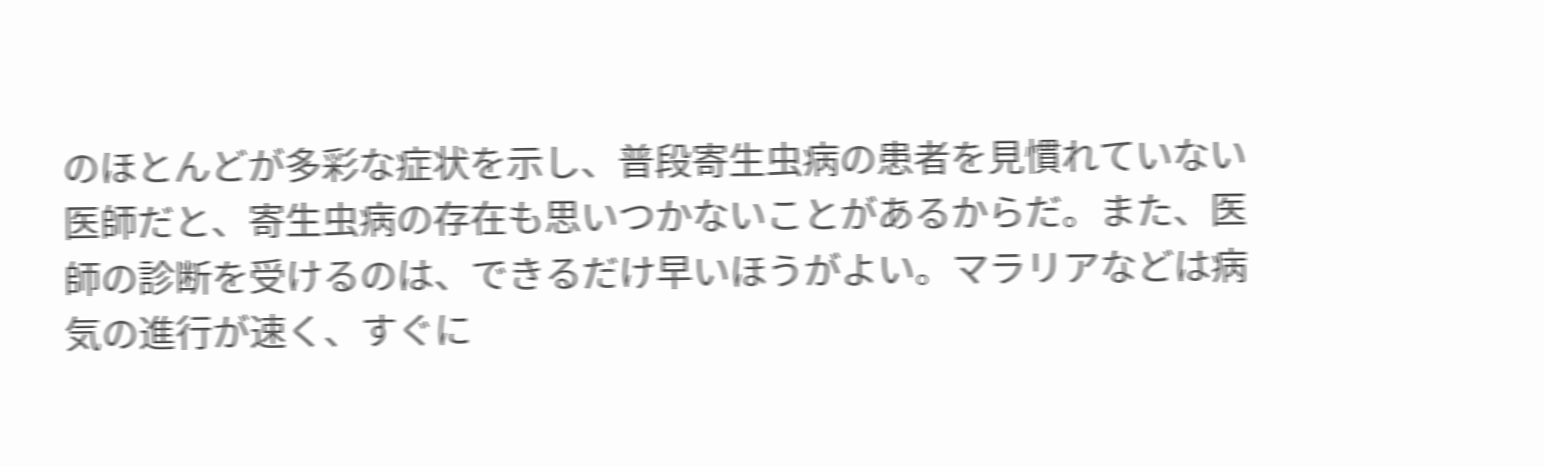のほとんどが多彩な症状を示し、普段寄生虫病の患者を見慣れていない医師だと、寄生虫病の存在も思いつかないことがあるからだ。また、医師の診断を受けるのは、できるだけ早いほうがよい。マラリアなどは病気の進行が速く、すぐに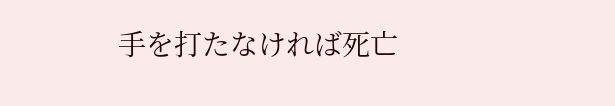手を打たなければ死亡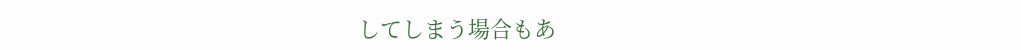してしまう場合もあ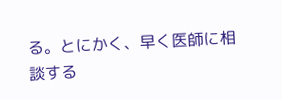る。とにかく、早く医師に相談する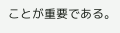ことが重要である。